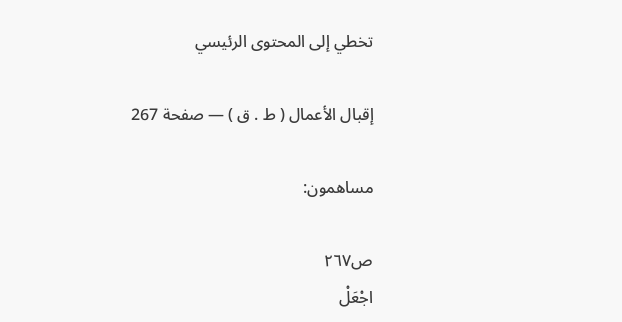تخطي إلى المحتوى الرئيسي

إقبال الأعمال ( ط . ق ) — صفحة 267

مساهمون:

ص٢٦٧
اجْعَلْ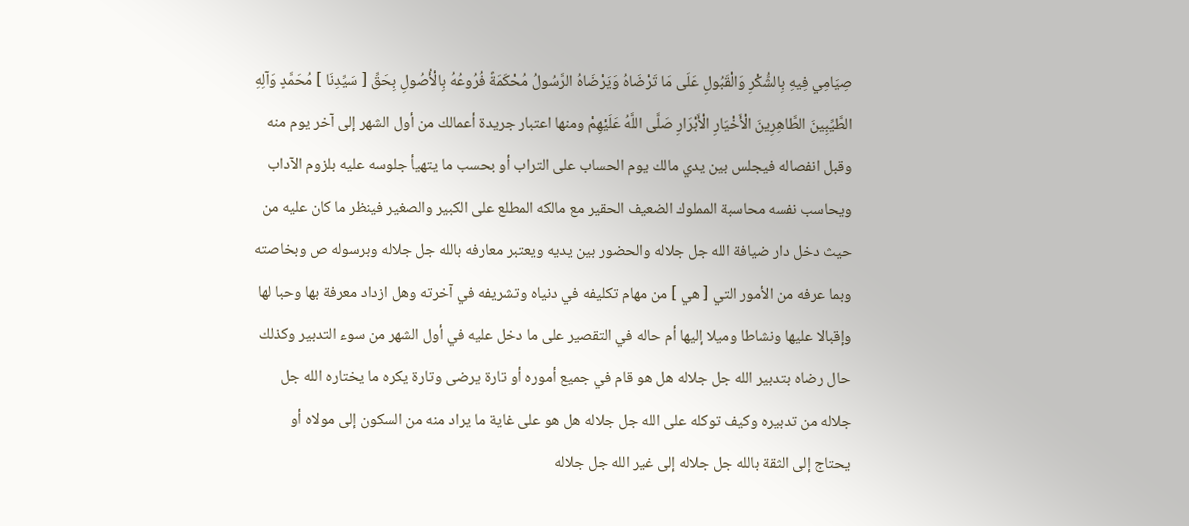صِيَامِي فِيهِ بِالشُّكْرِ وَالْقَبُولِ عَلَى مَا تَرْضَاهُ وَيَرْضَاهُ الرَّسُولُ مُحْكَمَةً فُرُوعُهُ بِالْأُصُولِ بِحَقِّ [ سَيِّدِنَا ] مُحَمَّدٍ وَآلِهِ الطَّيِّبِينَ الطَّاهِرِينَ الْأَخْيَارِ الْأَبْرَارِ صَلَّى اللَّهُ عَلَيْهِمْ ومنها اعتبار جريدة أعمالك من أول الشهر إلى آخر يوم منه وقبل انفصاله فيجلس بين يدي مالك يوم الحساب على التراب أو بحسب ما يتهيأ جلوسه عليه بلزوم الآداب ويحاسب نفسه محاسبة المملوك الضعيف الحقير مع مالكه المطلع على الكبير والصغير فينظر ما كان عليه من حيث دخل دار ضيافة الله جل جلاله والحضور بين يديه ويعتبر معارفه بالله جل جلاله وبرسوله ص وبخاصته وبما عرفه من الأمور التي [ هي ] من مهام تكليفه في دنياه وتشريفه في آخرته وهل ازداد معرفة بها وحبا لها وإقبالا عليها ونشاطا وميلا إليها أم حاله في التقصير على ما دخل عليه في أول الشهر من سوء التدبير وكذلك حال رضاه بتدبير الله جل جلاله هل هو قام في جميع أموره أو تارة يرضى وتارة يكره ما يختاره الله جل جلاله من تدبيره وكيف توكله على الله جل جلاله هل هو على غاية ما يراد منه من السكون إلى مولاه أو يحتاج إلى الثقة بالله جل جلاله إلى غير الله جل جلاله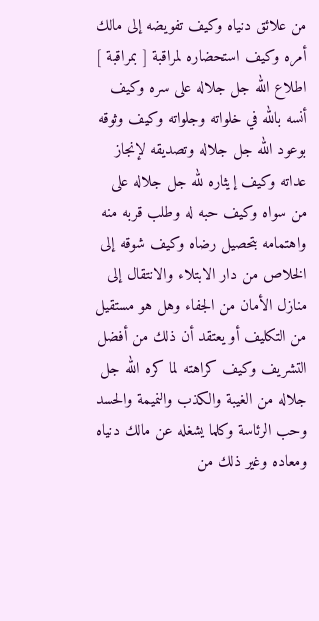من علائق دنياه وكيف تفويضه إلى مالك أمره وكيف استحضاره لمراقبة [ بمراقبة ] اطلاع الله جل جلاله على سره وكيف أنسه بالله في خلواته وجلواته وكيف وثوقه بوعود الله جل جلاله وتصديقه لإنجاز عداته وكيف إيثاره لله جل جلاله على من سواه وكيف حبه له وطلب قربه منه واهتمامه بتحصيل رضاه وكيف شوقه إلى الخلاص من دار الابتلاء والانتقال إلى منازل الأمان من الجفاء وهل هو مستقيل من التكليف أو يعتقد أن ذلك من أفضل التشريف وكيف كراهته لما كره الله جل جلاله من الغيبة والكذب والنميمة والحسد وحب الرئاسة وكلما يشغله عن مالك دنياه ومعاده وغير ذلك من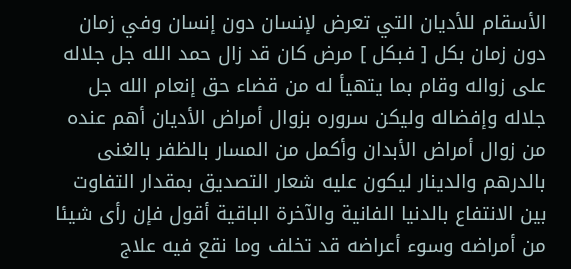الأسقام للأديان التي تعرض لإنسان دون إنسان وفي زمان دون زمان بكل [ فبكل ] مرض كان قد زال حمد الله جل جلاله على زواله وقام بما يتهيأ له من قضاء حق إنعام الله جل جلاله وإفضاله وليكن سروره بزوال أمراض الأديان أهم عنده من زوال أمراض الأبدان وأكمل من المسار بالظفر بالغنى بالدرهم والدينار ليكون عليه شعار التصديق بمقدار التفاوت بين الانتفاع بالدنيا الفانية والآخرة الباقية أقول فإن رأى شيئا من أمراضه وسوء أعراضه قد تخلف وما نقع فيه علاج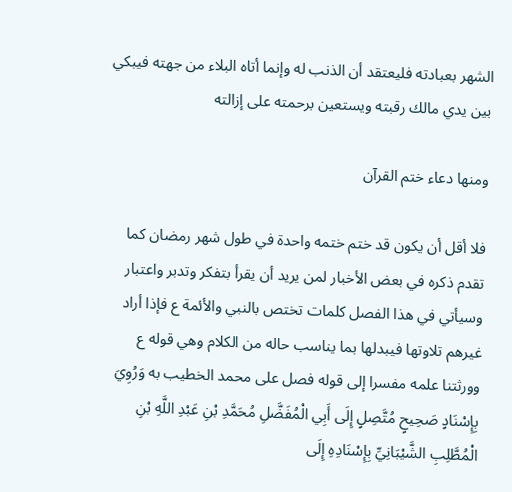الشهر بعبادته فليعتقد أن الذنب له وإنما أتاه البلاء من جهته فيبكي بين يدي مالك رقبته ويستعين برحمته على إزالته

ومنها دعاء ختم القرآن

فلا أقل أن يكون قد ختم ختمه واحدة في طول شهر رمضان كما تقدم ذكره في بعض الأخبار لمن يريد أن يقرأ بتفكر وتدبر واعتبار وسيأتي في هذا الفصل كلمات تختص بالنبي والأئمة ع فإذا أراد غيرهم تلاوتها فيبدلها بما يناسب حاله من الكلام وهي قوله ع وورثتنا علمه مفسرا إلى قوله فصل على محمد الخطيب به وَرُوِيَ بِإِسْنَادٍ صَحِيحٍ مُتَّصِلٍ إِلَى أَبِي الْمُفَضَّلِ مُحَمَّدِ بْنِ عَبْدِ اللَّهِ بْنِ الْمُطَّلِبِ الشَّيْبَانِيِّ بِإِسْنَادِهِ إِلَى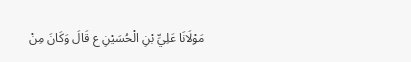مَوْلَانَا عَلِيِّ بْنِ الْحُسَيْنِ ع قَالَ وَكَانَ مِنْ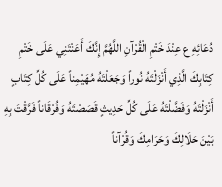دُعَائِهِ ع عِنْدَ خَتْمِ الْقُرْآنِ اللَّهُمَّ إِنَّكَ أَعَنْتَنِي عَلَى خَتْمِ كِتَابِكَ الَّذِي أَنْزَلْتَهُ نُوراً وَجَعَلْتَهُ مُهَيْمِناً عَلَى كُلِّ كِتَابٍ أَنْزَلْتَهُ وَفَضَّلْتَهُ عَلَى كُلِّ حَدِيثٍ قَصَصْتَهُ وَفُرْقَاناً فَرَّقْتَ بِهِ بَيْنَ حَلَالِكَ وَحَرَامِكَ وَقُرْآناً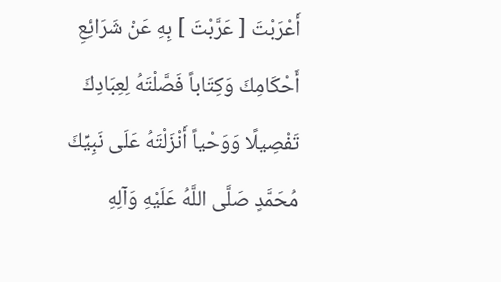أَعْرَبْتَ [ عَرَّبْتَ ] بِهِ عَنْ شَرَائِعِ أَحْكَامِكَ وَكِتَاباً فَصَّلْتَهُ لِعِبَادِكَ تَفْصِيلًا وَوَحْياً أَنْزَلْتَهُ عَلَى نَبِيِّكَ مُحَمَّدٍ صَلَّى اللَّهُ عَلَيْهِ وَآلِهِ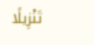تَنْزِيلًا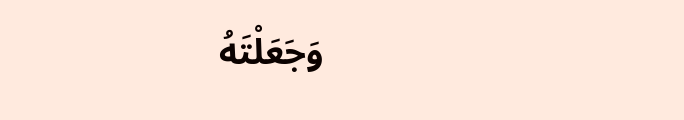وَجَعَلْتَهُ